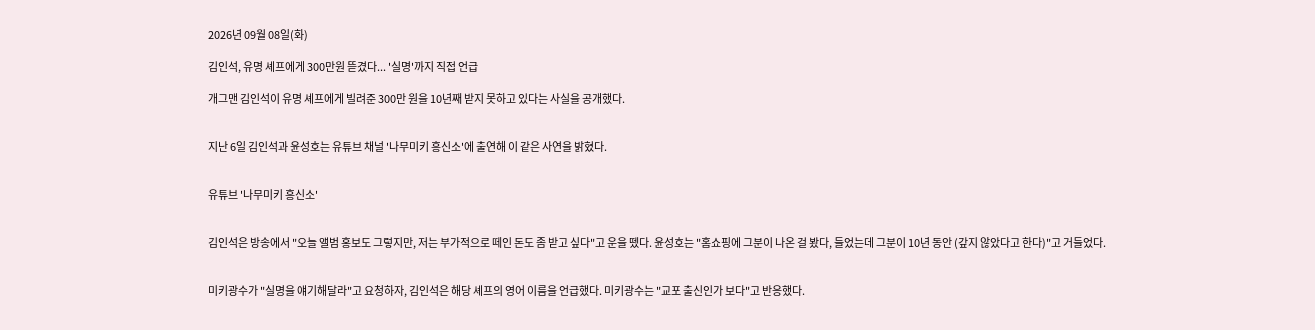2026년 09월 08일(화)

김인석, 유명 셰프에게 300만원 뜯겼다... '실명'까지 직접 언급

개그맨 김인석이 유명 셰프에게 빌려준 300만 원을 10년째 받지 못하고 있다는 사실을 공개했다.


지난 6일 김인석과 윤성호는 유튜브 채널 '나무미키 흥신소'에 출연해 이 같은 사연을 밝혔다.


유튜브 '나무미키 흥신소'


김인석은 방송에서 "오늘 앨범 홍보도 그렇지만, 저는 부가적으로 떼인 돈도 좀 받고 싶다"고 운을 뗐다. 윤성호는 "홈쇼핑에 그분이 나온 걸 봤다, 들었는데 그분이 10년 동안 (갚지 않았다고 한다)"고 거들었다.


미키광수가 "실명을 얘기해달라"고 요청하자, 김인석은 해당 셰프의 영어 이름을 언급했다. 미키광수는 "교포 출신인가 보다"고 반응했다.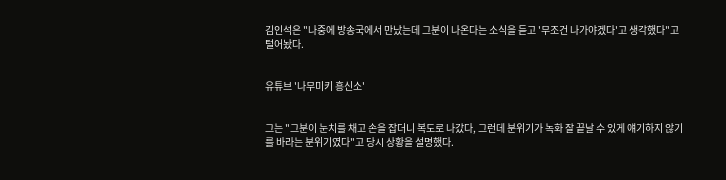김인석은 "나중에 방송국에서 만났는데 그분이 나온다는 소식을 듣고 '무조건 나가야겠다'고 생각했다"고 털어놨다.


유튜브 '나무미키 흥신소'


그는 "그분이 눈치를 채고 손을 잡더니 복도로 나갔다, 그런데 분위기가 녹화 잘 끝날 수 있게 얘기하지 않기를 바라는 분위기였다"고 당시 상황을 설명했다.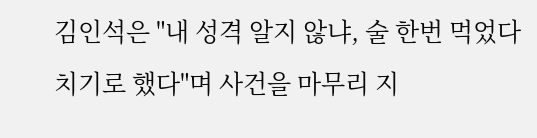김인석은 "내 성격 알지 않냐, 술 한번 먹었다 치기로 했다"며 사건을 마무리 지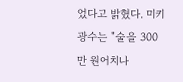었다고 밝혔다. 미키광수는 "술을 300만 원어치나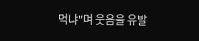먹냐"며 웃음을 유발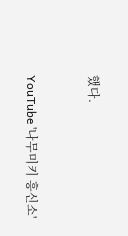했다.


YouTube '나무미키 흥신소'